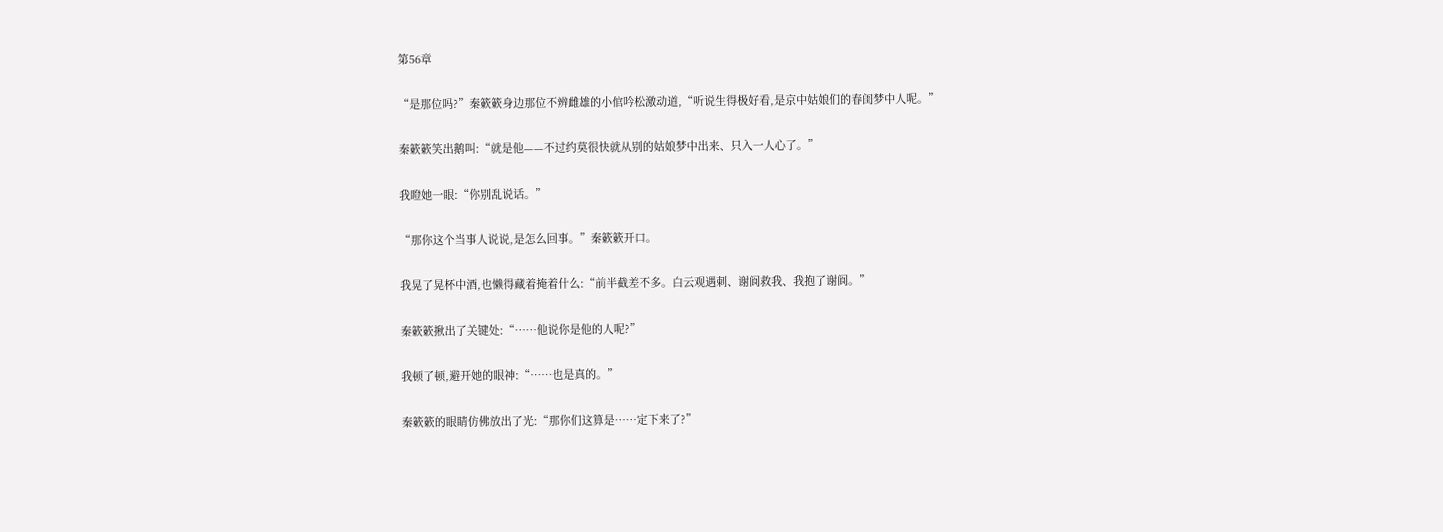第56章

“是那位吗?”秦簌簌身边那位不辨雌雄的小倌吟松激动道,“听说生得极好看,是京中姑娘们的春闺梦中人呢。”

秦簌簌笑出鹅叫:“就是他——不过约莫很快就从别的姑娘梦中出来、只入一人心了。”

我瞪她一眼:“你别乱说话。”

“那你这个当事人说说,是怎么回事。”秦簌簌开口。

我晃了晃杯中酒,也懒得藏着掩着什么:“前半截差不多。白云观遇刺、谢阆救我、我抱了谢阆。”

秦簌簌揪出了关键处:“……他说你是他的人呢?”

我顿了顿,避开她的眼神:“……也是真的。”

秦簌簌的眼睛仿佛放出了光:“那你们这算是……定下来了?”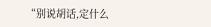“别说胡话,定什么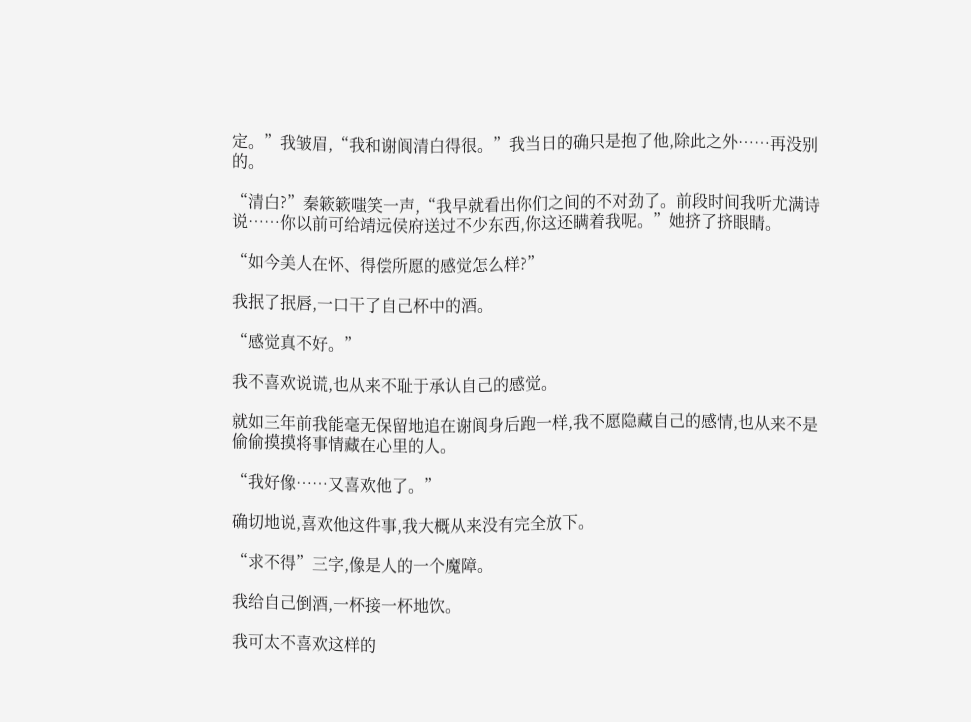定。”我皱眉,“我和谢阆清白得很。”我当日的确只是抱了他,除此之外……再没别的。

“清白?”秦簌簌嗤笑一声,“我早就看出你们之间的不对劲了。前段时间我听尤满诗说……你以前可给靖远侯府送过不少东西,你这还瞒着我呢。”她挤了挤眼睛。

“如今美人在怀、得偿所愿的感觉怎么样?”

我抿了抿唇,一口干了自己杯中的酒。

“感觉真不好。”

我不喜欢说谎,也从来不耻于承认自己的感觉。

就如三年前我能毫无保留地追在谢阆身后跑一样,我不愿隐藏自己的感情,也从来不是偷偷摸摸将事情藏在心里的人。

“我好像……又喜欢他了。”

确切地说,喜欢他这件事,我大概从来没有完全放下。

“求不得”三字,像是人的一个魔障。

我给自己倒酒,一杯接一杯地饮。

我可太不喜欢这样的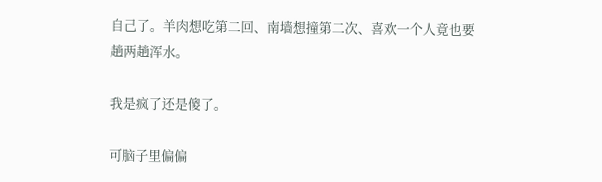自己了。羊肉想吃第二回、南墙想撞第二次、喜欢一个人竟也要趟两趟浑水。

我是疯了还是傻了。

可脑子里偏偏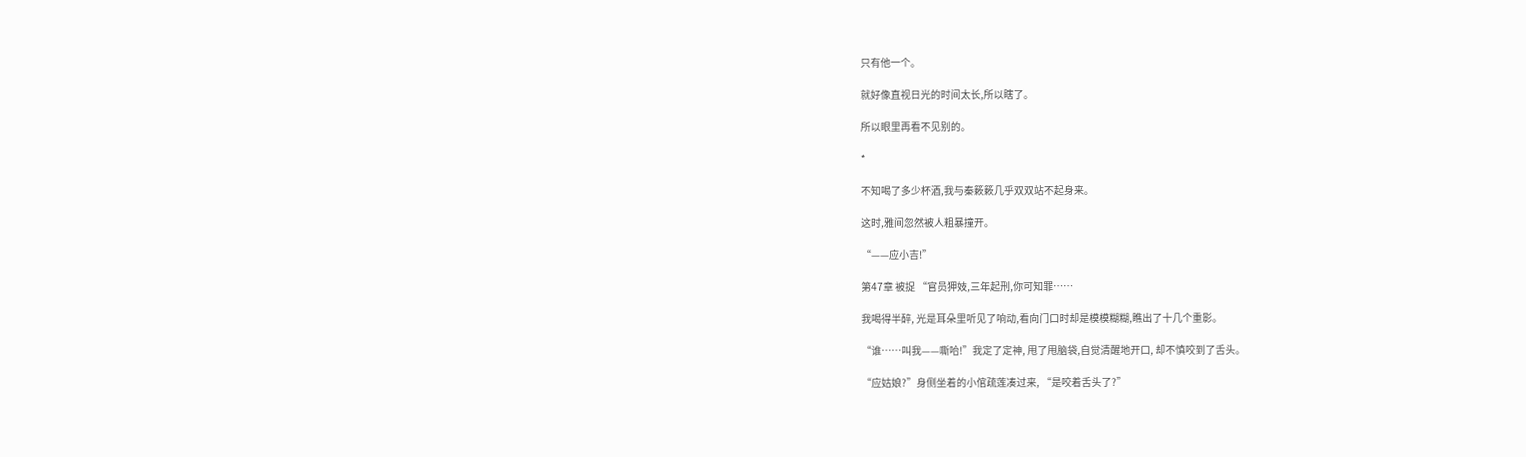只有他一个。

就好像直视日光的时间太长,所以瞎了。

所以眼里再看不见别的。

*

不知喝了多少杯酒,我与秦簌簌几乎双双站不起身来。

这时,雅间忽然被人粗暴撞开。

“——应小吉!”

第47章 被捉 “官员狎妓,三年起刑,你可知罪……

我喝得半醉, 光是耳朵里听见了响动,看向门口时却是模模糊糊,瞧出了十几个重影。

“谁……叫我——嘶哈!”我定了定神, 甩了甩脑袋,自觉清醒地开口, 却不慎咬到了舌头。

“应姑娘?”身侧坐着的小倌疏莲凑过来, “是咬着舌头了?”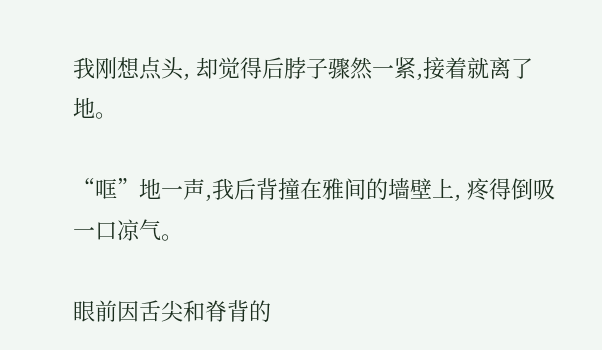我刚想点头, 却觉得后脖子骤然一紧,接着就离了地。

“哐”地一声,我后背撞在雅间的墙壁上, 疼得倒吸一口凉气。

眼前因舌尖和脊背的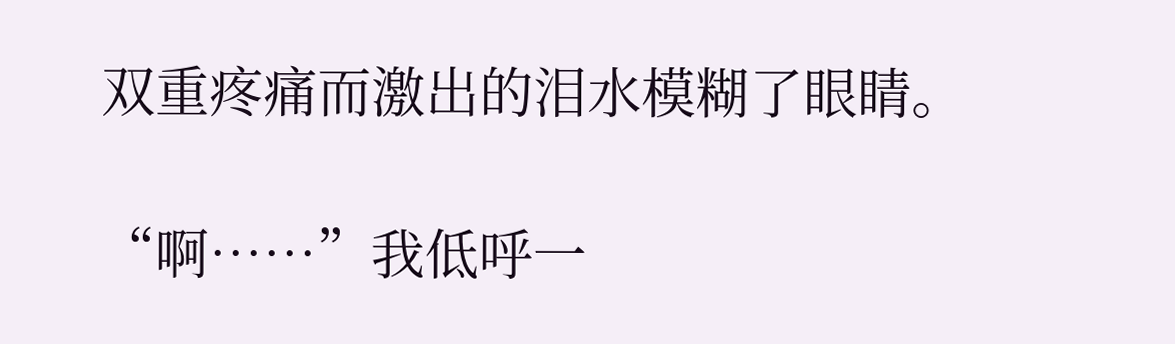双重疼痛而激出的泪水模糊了眼睛。

“啊……”我低呼一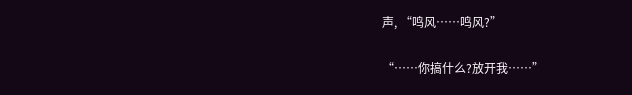声, “鸣风……鸣风?”

“……你搞什么?放开我……”